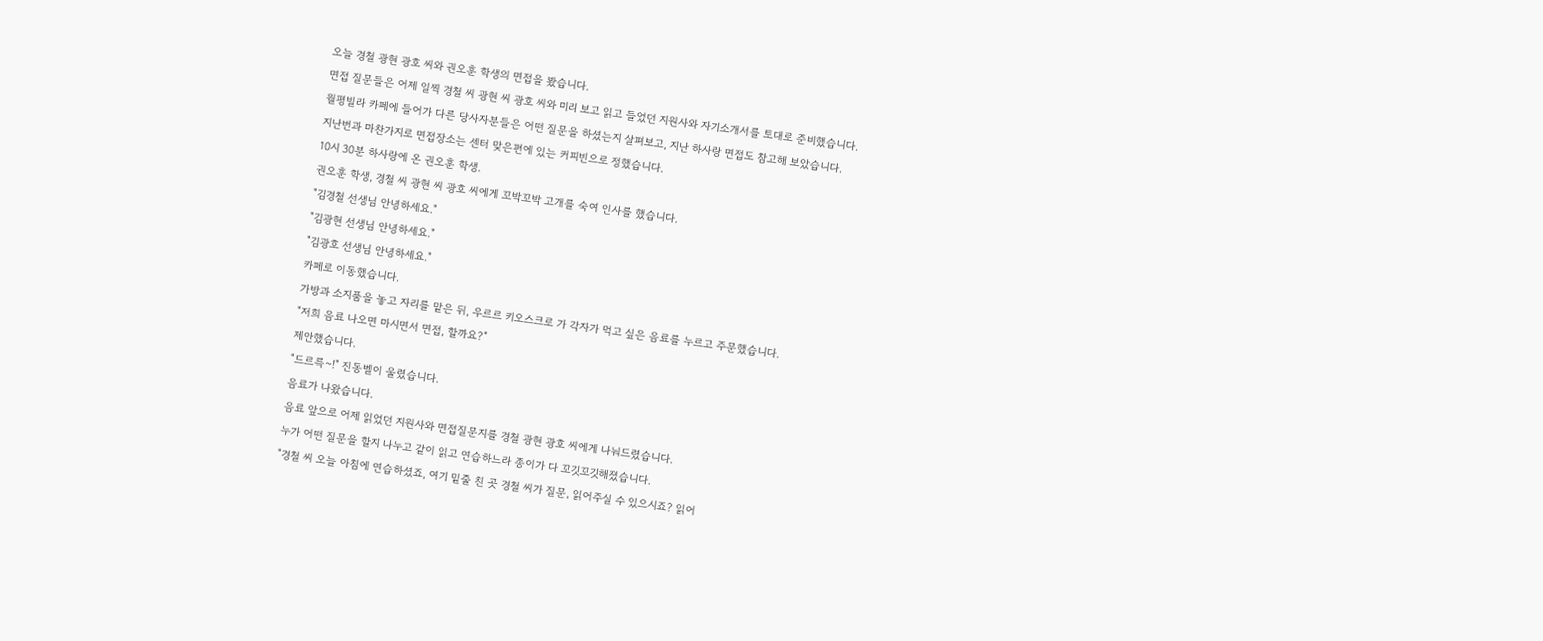오늘 경철 광현 광호 씨와 권오훈 학생의 면접을 봤습니다.
면접 질문들은 어제 일찍 경철 씨 광현 씨 광호 씨와 미리 보고 읽고 들었던 지원사와 자기소개서를 토대로 준비했습니다.
월평빌라 카페에 들어가 다른 당사자분들은 어떤 질문을 하셨는지 살펴보고, 지난 하사랑 면접도 참고해 보았습니다.
지난번과 마찬가지로 면접장소는 센터 맞은편에 있는 커피빈으로 정했습니다.
10시 30분 하사랑에 온 권오훈 학생.
권오훈 학생, 경철 씨 광현 씨 광호 씨에게 꼬박꼬박 고개를 숙여 인사를 했습니다.
"김경철 선생님 안녕하세요."
"김광현 선생님 안녕하세요."
"김광호 선생님 안녕하세요."
카페로 이동했습니다.
가방과 소지품을 놓고 자리를 맡은 뒤, 우르르 키오스크로 가 각자가 먹고 싶은 음료를 누르고 주문했습니다.
"저희 음료 나오면 마시면서 면접, 할까요?"
제안했습니다.
"드르륵~!" 진동벨이 울렸습니다.
음료가 나왔습니다.
음료 앞으로 어제 읽었던 지원사와 면접질문지를 경철 광현 광호 씨에게 나눠드렸습니다.
누가 어떤 질문을 할지 나누고 같이 읽고 연습하느라 종이가 다 꼬깃꼬깃해졌습니다.
"경철 씨 오늘 아침에 연습하셨죠, 여기 밑줄 친 곳 경철 씨가 질문, 읽어주실 수 있으시죠? 읽어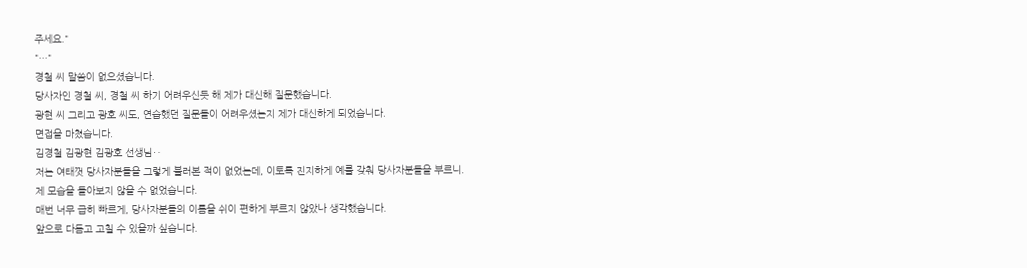주세요."
"…"
경철 씨 말씀이 없으셨습니다.
당사자인 경철 씨, 경철 씨 하기 어려우신듯 해 제가 대신해 질문했습니다.
광현 씨 그리고 광호 씨도, 연습했던 질문들이 어려우셨는지 제가 대신하게 되었습니다.
면접을 마쳤습니다.
김경철 김광현 김광호 선생님‥
저는 여태껏 당사자분들을 그렇게 불러본 적이 없었는데, 이토록 진지하게 예를 갖춰 당사자분들을 부르니.
제 모습을 돌아보지 않을 수 없었습니다.
매번 너무 급히 빠르게, 당사자분들의 이름을 쉬이 편하게 부르지 않았나 생각했습니다.
앞으로 다듬고 고칠 수 있을까 싶습니다.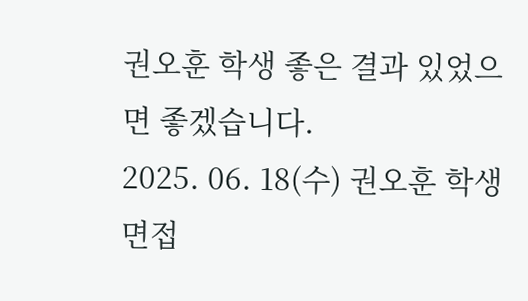권오훈 학생 좋은 결과 있었으면 좋겠습니다.
2025. 06. 18(수) 권오훈 학생 면접